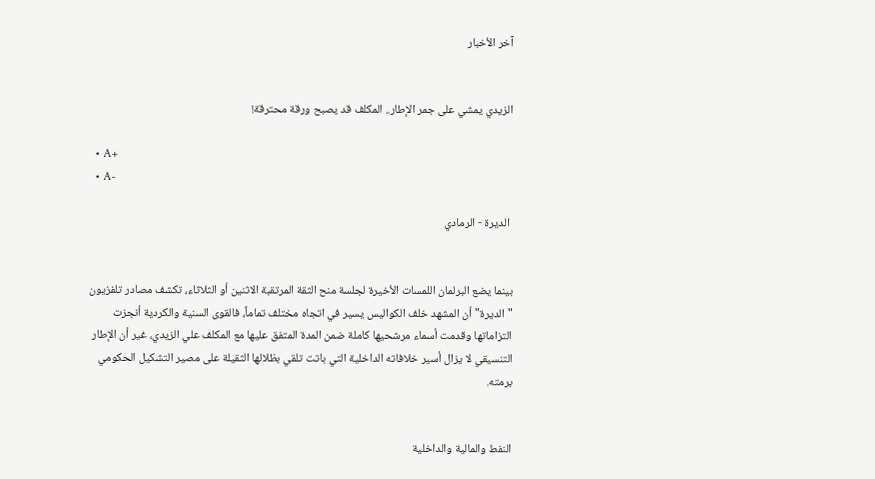آخر الأخبار


الزيدي يمشي على جمر الإطار.. المكلف قد يصبح ورقة محترقة!

  • A+
  • A-

 الديرة - الرمادي


بينما يضع البرلمان اللمسات الأخيرة لجلسة منح الثقة المرتقبة الاثنين أو الثلاثاء، تكشف مصادر تلفزيون "الديرة" أن المشهد خلف الكواليس يسير في اتجاه مختلف تماماً، فالقوى السنية والكردية أنجزت التزاماتها وقدمت أسماء مرشحيها كاملة ضمن المدة المتفق عليها مع المكلف علي الزيدي، غير أن الإطار التنسيقي لا يزال أسير خلافاته الداخلية التي باتت تلقي بظلالها الثقيلة على مصير التشكيل الحكومي برمته.


النفط والمالية والداخلية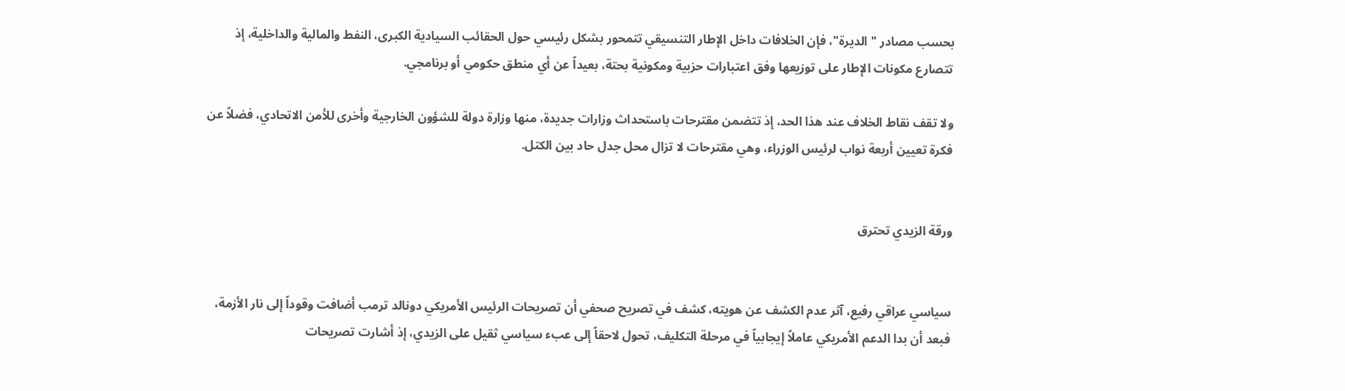بحسب مصادر "الديرة"، فإن الخلافات داخل الإطار التنسيقي تتمحور بشكل رئيسي حول الحقائب السيادية الكبرى، النفط والمالية والداخلية، إذ تتصارع مكونات الإطار على توزيعها وفق اعتبارات حزبية ومكونية بحتة، بعيداً عن أي منطق حكومي أو برنامجي.

ولا تقف نقاط الخلاف عند هذا الحد، إذ تتضمن مقترحات باستحداث وزارات جديدة، منها وزارة دولة للشؤون الخارجية وأخرى للأمن الاتحادي، فضلاً عن فكرة تعيين أربعة نواب لرئيس الوزراء، وهي مقترحات لا تزال محل جدل حاد بين الكتل.


ورقة الزيدي تحترق


سياسي عراقي رفيع، آثر عدم الكشف عن هويته، كشف في تصريح صحفي أن تصريحات الرئيس الأمريكي دونالد ترمب أضافت وقوداً إلى نار الأزمة، فبعد أن بدا الدعم الأمريكي عاملاً إيجابياً في مرحلة التكليف، تحول لاحقاً إلى عبء سياسي ثقيل على الزيدي، إذ أشارت تصريحات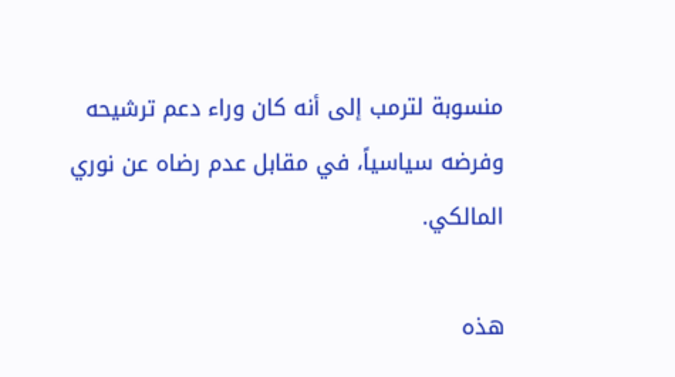منسوبة لترمب إلى أنه كان وراء دعم ترشيحه وفرضه سياسياً، في مقابل عدم رضاه عن نوري المالكي.

هذه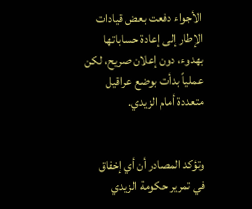الأجواء دفعت بعض قيادات الإطار إلى إعادة حساباتها بهدوء، دون إعلان صريح، لكن عملياً بدأت بوضع عراقيل متعددة أمام الزيدي.


وتؤكد المصادر أن أي إخفاق في تمرير حكومة الزيدي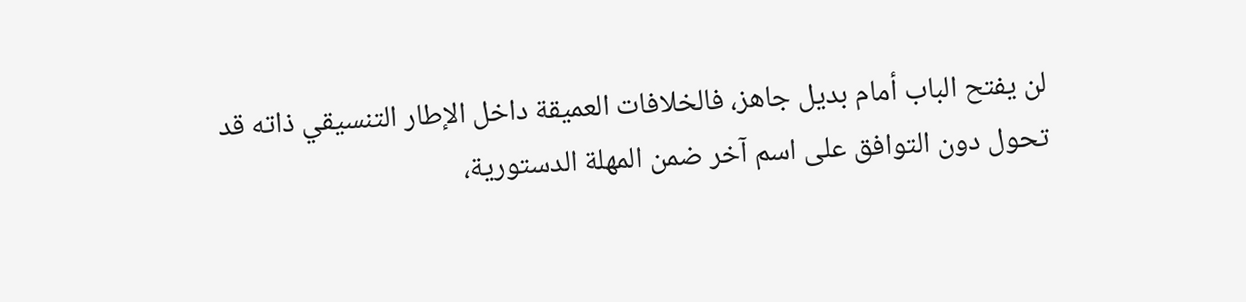لن يفتح الباب أمام بديل جاهز، فالخلافات العميقة داخل الإطار التنسيقي ذاته قد تحول دون التوافق على اسم آخر ضمن المهلة الدستورية،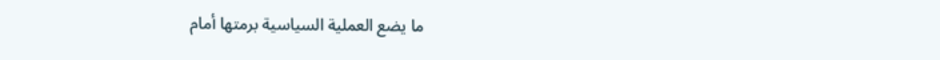ما يضع العملية السياسية برمتها أمام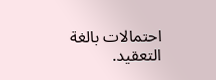احتمالات بالغة التعقيد.